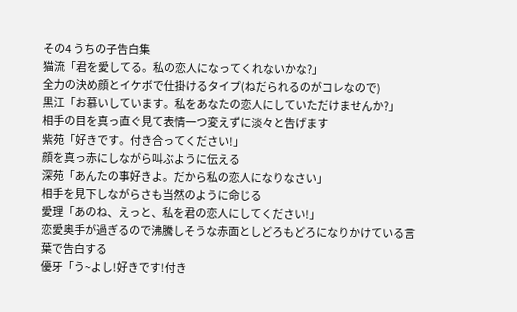その4 うちの子告白集
猫流「君を愛してる。私の恋人になってくれないかな?」
全力の決め顔とイケボで仕掛けるタイプ(ねだられるのがコレなので)
黒江「お慕いしています。私をあなたの恋人にしていただけませんか?」
相手の目を真っ直ぐ見て表情一つ変えずに淡々と告げます
紫苑「好きです。付き合ってください!」
顔を真っ赤にしながら叫ぶように伝える
深苑「あんたの事好きよ。だから私の恋人になりなさい」
相手を見下しながらさも当然のように命じる
愛理「あのね、えっと、私を君の恋人にしてください!」
恋愛奥手が過ぎるので沸騰しそうな赤面としどろもどろになりかけている言葉で告白する
優牙「う~よし!好きです!付き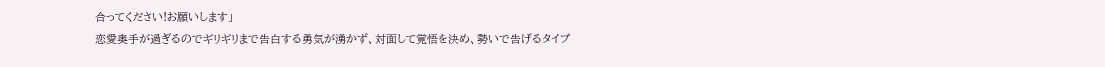合ってください!お願いします」
恋愛奥手が過ぎるのでギリギリまで告白する勇気が湧かず、対面して覚悟を決め、勢いで告げるタイプ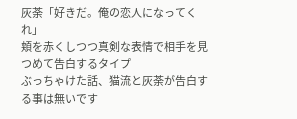灰荼「好きだ。俺の恋人になってくれ」
頬を赤くしつつ真剣な表情で相手を見つめて告白するタイプ
ぶっちゃけた話、猫流と灰荼が告白する事は無いです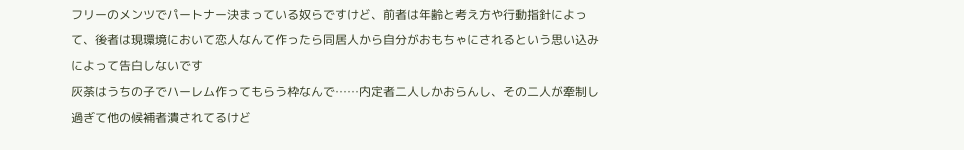フリーのメンツでパートナー決まっている奴らですけど、前者は年齢と考え方や行動指針によって、後者は現環境において恋人なんて作ったら同居人から自分がおもちゃにされるという思い込みによって告白しないです
灰荼はうちの子でハーレム作ってもらう枠なんで……内定者二人しかおらんし、その二人が牽制し過ぎて他の候補者潰されてるけど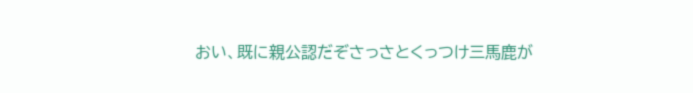おい、既に親公認だぞさっさとくっつけ三馬鹿が